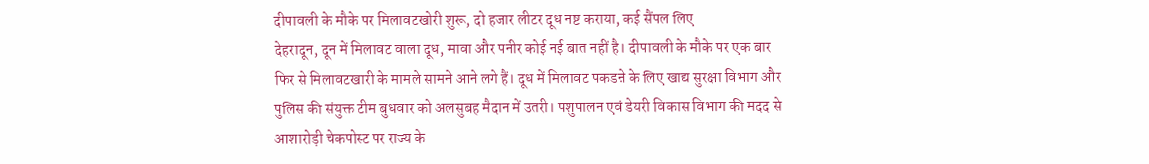दीपावली के मौके पर मिलावटखोरी शुरू, दो हजार लीटर दूध नष्ट कराया, कई सैंपल लिए
देहरादून, दून में मिलावट वाला दूध, मावा और पनीर कोई नई बात नहीं है। दीपावली के मौके पर एक बार फिर से मिलावटखारी के मामले सामने आने लगे हैं। दूध में मिलावट पकडऩे के लिए खाद्य सुरक्षा विभाग और पुलिस की संयुक्त टीम बुधवार को अलसुबह मैदान में उतरी। पशुपालन एवं डेयरी विकास विभाग की मदद से आशारोड़ी चेकपोस्ट पर राज्य के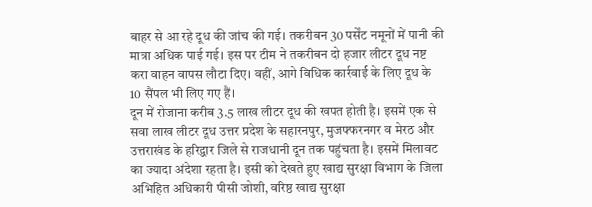बाहर से आ रहे दूध की जांच की गई। तकरीबन 30 पर्सेंट नमूनों में पानी की मात्रा अधिक पाई गई। इस पर टीम ने तकरीबन दो हजार लीटर दूध नष्ट करा वाहन वापस लौटा दिए। वहीं, आगे विधिक कार्रवार्ई के लिए दूध के 10 सैंपल भी लिए गए हैं।
दून में रोजाना करीब 3.5 लाख लीटर दूध की खपत होती है। इसमें एक से सवा लाख लीटर दूध उत्तर प्रदेश के सहारनपुर, मुजफ्फरनगर व मेरठ और उत्तराखंड के हरिद्वार जिले से राजधानी दून तक पहुंचता है। इसमें मिलावट का ज्यादा अंदेशा रहता है। इसी को देखते हुए खाद्य सुरक्षा विभाग के जिला अभिहित अधिकारी पीसी जोशी, वरिष्ठ खाद्य सुरक्षा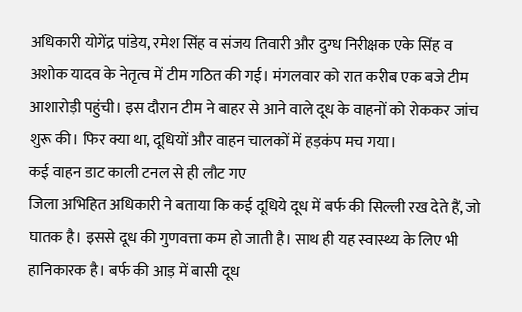अधिकारी योगेंद्र पांडेय, रमेश सिंह व संजय तिवारी और दुग्ध निरीक्षक एके सिंह व अशोक यादव के नेतृत्व में टीम गठित की गई। मंगलवार को रात करीब एक बजे टीम आशारोड़ी पहुंची। इस दौरान टीम ने बाहर से आने वाले दूध के वाहनों को रोककर जांच शुरू की। फिर क्या था, दूधियों और वाहन चालकों में हड़कंप मच गया।
कई वाहन डाट काली टनल से ही लौट गए
जिला अभिहित अधिकारी ने बताया कि कई दूधिये दूध में बर्फ की सिल्ली रख देते हैं, जो घातक है। इससे दूध की गुणवत्ता कम हो जाती है। साथ ही यह स्वास्थ्य के लिए भी हानिकारक है। बर्फ की आड़ में बासी दूध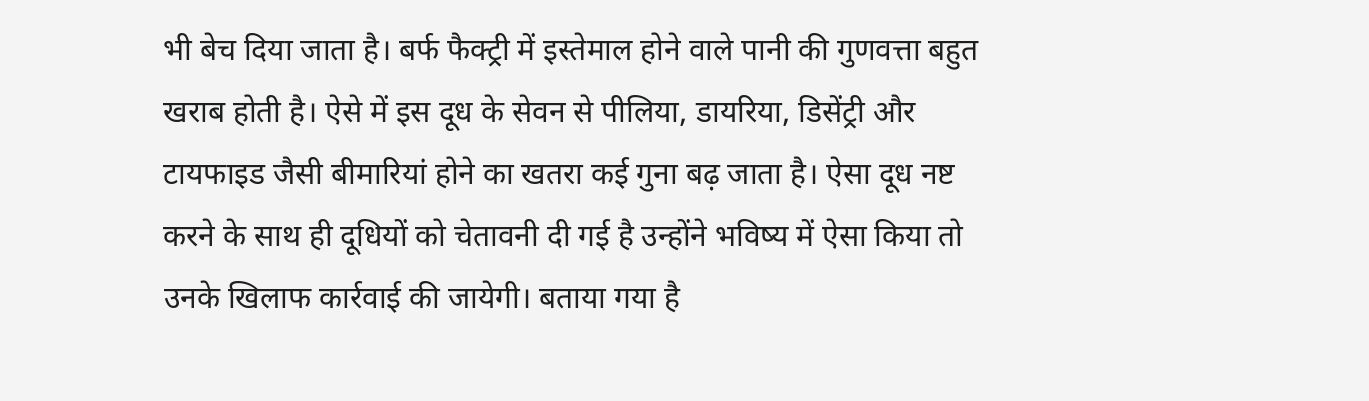भी बेच दिया जाता है। बर्फ फैक्ट्री में इस्तेमाल होने वाले पानी की गुणवत्ता बहुत खराब होती है। ऐसे में इस दूध के सेवन से पीलिया, डायरिया, डिसेंट्री और टायफाइड जैसी बीमारियां होने का खतरा कई गुना बढ़ जाता है। ऐसा दूध नष्ट करने के साथ ही दूधियों को चेतावनी दी गई है उन्होंने भविष्य में ऐसा किया तो उनके खिलाफ कार्रवाई की जायेगी। बताया गया है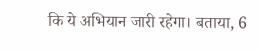कि ये अभियान जारी रहेगा। बताया, 6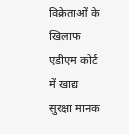विक्रेताओं के खिलाफ एडीएम कोर्ट में खाद्य सुरक्षा मानक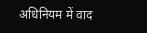अधिनियम में वाद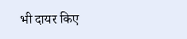भी दायर किए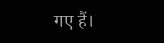गए हैं।